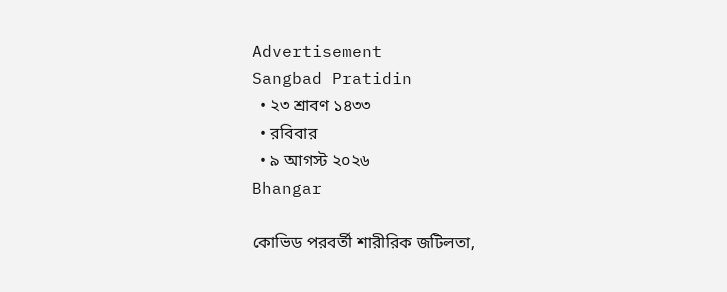Advertisement
Sangbad Pratidin
  • ২৩ শ্রাবণ ১৪৩৩
  • রবিবার
  • ৯ আগস্ট ২০২৬
Bhangar

কোভিড পরবর্তী শারীরিক জটিলতা,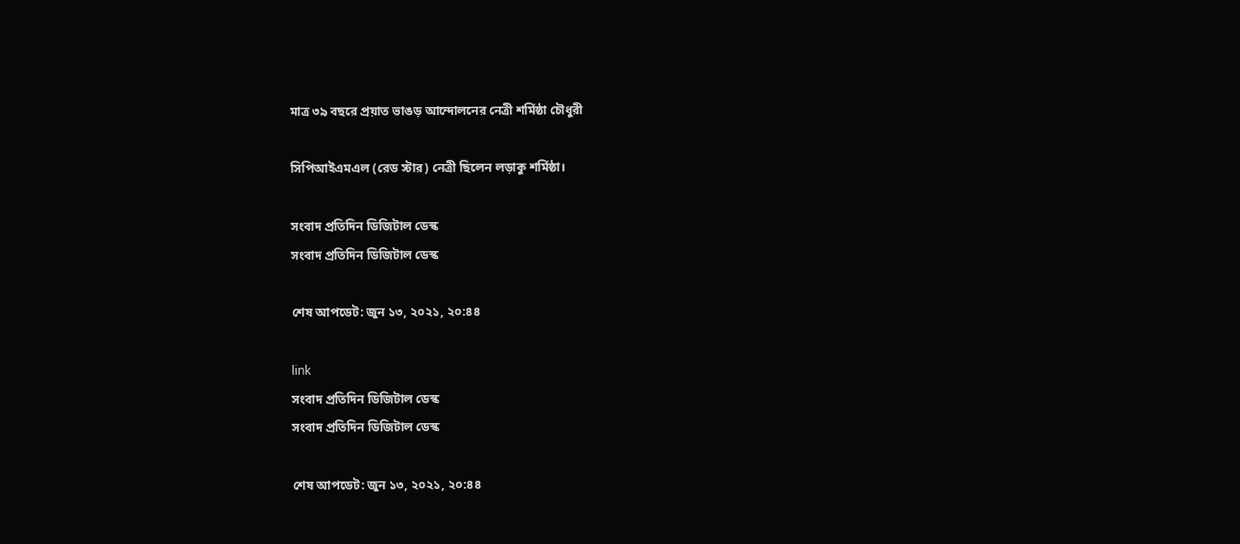মাত্র ৩৯ বছরে প্রয়াত ভাঙড় আন্দোলনের নেত্রী শর্মিষ্ঠা চৌধুরী

সিপিআইএমএল (রেড স্টার) নেত্রী ছিলেন লড়াকু শর্মিষ্ঠা।

সংবাদ প্রতিদিন ডিজিটাল ডেস্ক
সংবাদ প্রতিদিন ডিজিটাল ডেস্ক

শেষ আপডেট: জুন ১৩, ২০২১, ২০:৪৪

link
সংবাদ প্রতিদিন ডিজিটাল ডেস্ক
সংবাদ প্রতিদিন ডিজিটাল ডেস্ক

শেষ আপডেট: জুন ১৩, ২০২১, ২০:৪৪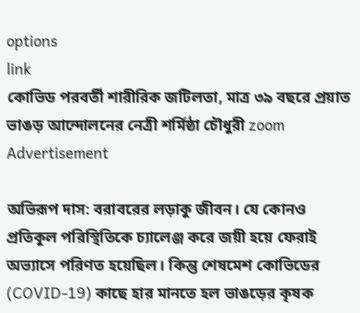options
link
কোভিড পরবর্তী শারীরিক জটিলতা, মাত্র ৩৯ বছরে প্রয়াত ভাঙড় আন্দোলনের নেত্রী শর্মিষ্ঠা চৌধুরী zoom
Advertisement

অভিরূপ দাস: বরাবরের লড়াকু জীবন। যে কোনও প্রতিকূল পরিস্থিতিকে চ্যালেঞ্জ করে জয়ী হয়ে ফেরাই অভ্যাসে পরিণত হয়েছিল। কিন্তু শেষমেশ কোভিডের (COVID-19) কাছে হার মানতে হল ভাঙড়ের কৃষক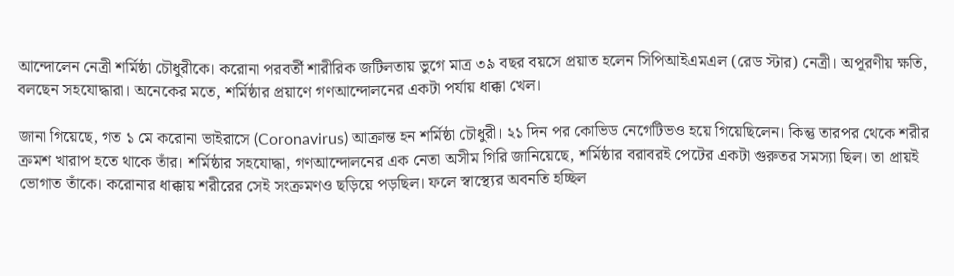আন্দোলেন নেত্রী শর্মিষ্ঠা চৌধুরীকে। করোনা পরবর্তী শারীরিক জটিলতায় ভুগে মাত্র ৩৯ বছর বয়সে প্রয়াত হলেন সিপিআইএমএল (রেড স্টার) নেত্রী। অপূরণীয় ক্ষতি, বলছেন সহযোদ্ধারা। অনেকের মতে, শর্মিষ্ঠার প্রয়াণে গণআন্দোলনের একটা পর্যায় ধাক্কা খেল।

জানা গিয়েছে, গত ১ মে করোনা ভাইরাসে (Coronavirus) আক্রান্ত হন শর্মিষ্ঠা চৌধুরী। ২১ দিন পর কোভিড নেগেটিভও হয়ে গিয়েছিলেন। কিন্তু তারপর থেকে শরীর ক্রমশ খারাপ হতে থাকে তাঁর। শর্মিষ্ঠার সহযোদ্ধা, গণআন্দোলনের এক নেতা অসীম গিরি জানিয়েছে, শর্মিষ্ঠার বরাবরই পেটের একটা গুরুতর সমস্যা ছিল। তা প্রায়ই ভোগাত তাঁকে। করোনার ধাক্কায় শরীরের সেই সংক্রমণও ছড়িয়ে পড়ছিল। ফলে স্বাস্থ্যের অবনতি হচ্ছিল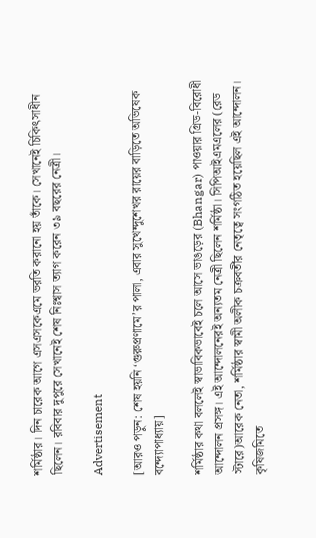শর্মিষ্ঠার। দিন চারেক আগে এসএসকেএমে ভরতি করানো হয় তাঁকে। সেখানেই চিকিৎসাধীন ছিলেন। রবিবার দুপুরে সেখানেই শেষ নিঃশ্বাস ত্যাগ করেন ৩৯ বছরের নেত্রী।

Advertisement

[আরও পড়ুন: শেষ হয়নি ‘গুরুপ্রণামে’র পালা, এবার সুখেন্দুশেখর রায়ের বাড়িতে অভিষেক বন্দ্যোপাধ্যায়]

শর্মিষ্ঠার কথা বললেই স্বাভাবিকভাবেই চলে আসে ভাঙড়ের (Bhangar) পাওয়ার গ্রিড-বিরোধী আন্দোলন প্রসঙ্গ। এই আন্দোলনেরই অন্যতম নেত্রী ছিলেন শর্মিষ্ঠা। সিপিআইএমএলের (রেড স্টারে)আরেক নেতা, শর্মিষ্ঠার স্বামী অলীক চক্রবর্তীর নেতৃত্বে সংগঠিত হয়েছিল এই আন্দোলন। কৃষিজমিতে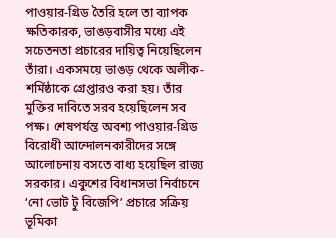পাওয়ার-গ্রিড তৈরি হলে তা ব্যাপক ক্ষতিকারক, ভাঙড়বাসীর মধ্যে এই সচেতনতা প্রচারের দায়িত্ব নিয়েছিলেন তাঁরা। একসময়ে ভাঙড় থেকে অলীক-শর্মিষ্ঠাকে গ্রেপ্তারও করা হয়। তাঁর মুক্তির দাবিতে সরব হয়েছিলেন সব পক্ষ। শেষপর্যন্ত অবশ্য পাওয়ার-গ্রিড বিরোধী আন্দোলনকারীদের সঙ্গে আলোচনায় বসতে বাধ্য হয়েছিল রাজ্য সরকার। একুশের বিধানসভা নির্বাচনে ‘নো ভোট টু বিজেপি’ প্রচারে সক্রিয় ভূমিকা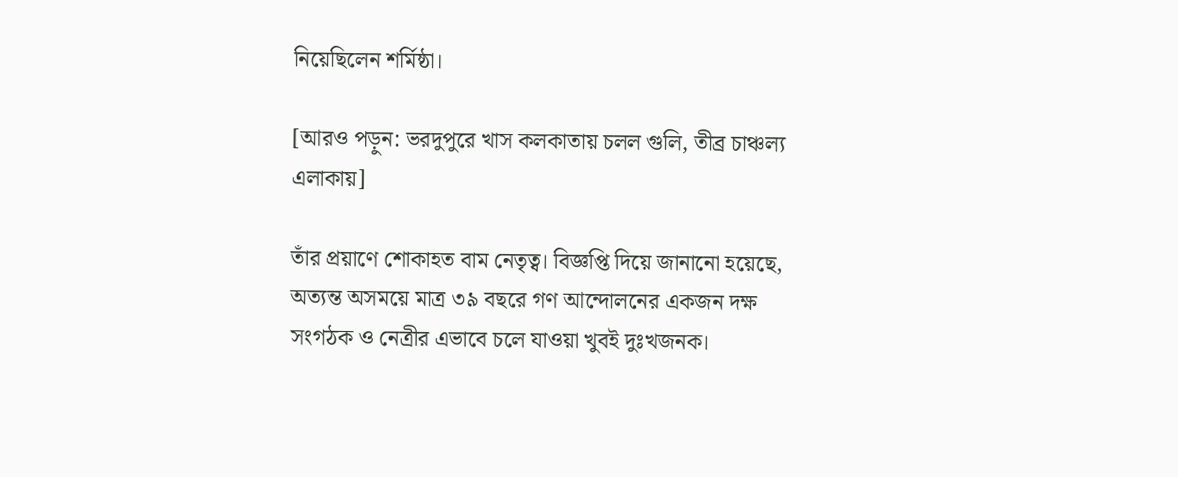নিয়েছিলেন শর্মিষ্ঠা।

[আরও পড়ুন: ভরদুপুরে খাস কলকাতায় চলল গুলি, তীব্র চাঞ্চল্য এলাকায়]

তাঁর প্রয়াণে শোকাহত বাম নেতৃত্ব। বিজ্ঞপ্তি দিয়ে জানানো হয়েছে, অত্যন্ত অসময়ে মাত্র ৩৯ বছরে গণ আন্দোলনের একজন দক্ষ সংগঠক ও নেত্রীর এভাবে চলে যাওয়া খুবই দুঃখজনক।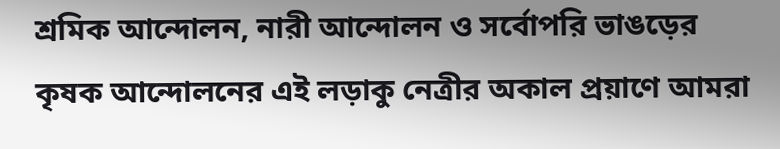শ্রমিক আন্দোলন, নারী আন্দোলন ও সর্বোপরি ভাঙড়ের কৃষক আন্দোলনের এই লড়াকু নেত্রীর অকাল প্রয়াণে আমরা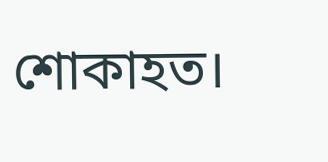শোকাহত।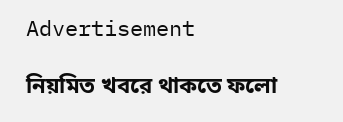Advertisement

নিয়মিত খবরে থাকতে ফলো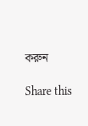করুন

Share this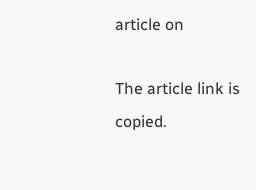article on

The article link is copied.